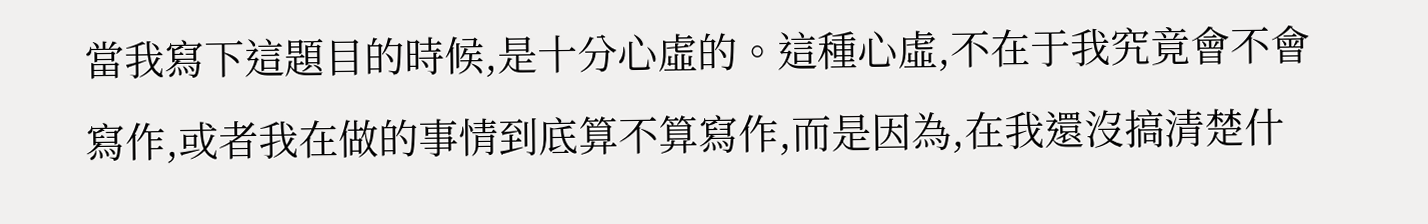當我寫下這題目的時候,是十分心虛的。這種心虛,不在于我究竟會不會寫作,或者我在做的事情到底算不算寫作,而是因為,在我還沒搞清楚什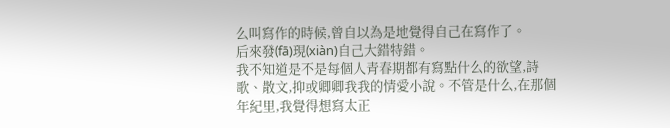么叫寫作的時候,曾自以為是地覺得自己在寫作了。
后來發(fā)現(xiàn)自己大錯特錯。
我不知道是不是每個人青春期都有寫點什么的欲望,詩歌、散文,抑或卿卿我我的情愛小說。不管是什么,在那個年紀里,我覺得想寫太正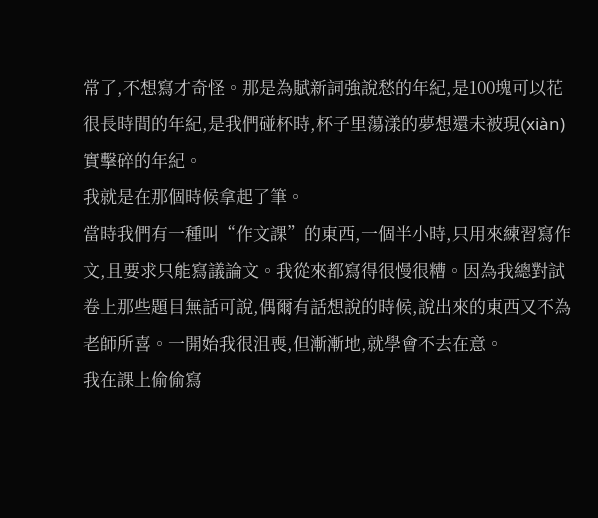常了,不想寫才奇怪。那是為賦新詞強說愁的年紀,是100塊可以花很長時間的年紀,是我們碰杯時,杯子里蕩漾的夢想還未被現(xiàn)實擊碎的年紀。
我就是在那個時候拿起了筆。
當時我們有一種叫“作文課”的東西,一個半小時,只用來練習寫作文,且要求只能寫議論文。我從來都寫得很慢很糟。因為我總對試卷上那些題目無話可說,偶爾有話想說的時候,說出來的東西又不為老師所喜。一開始我很沮喪,但漸漸地,就學會不去在意。
我在課上偷偷寫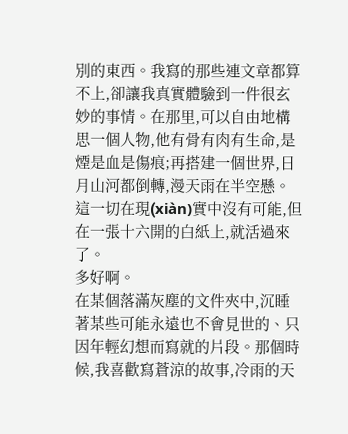別的東西。我寫的那些連文章都算不上,卻讓我真實體驗到一件很玄妙的事情。在那里,可以自由地構思一個人物,他有骨有肉有生命,是煙是血是傷痕;再搭建一個世界,日月山河都倒轉,漫天雨在半空懸。這一切在現(xiàn)實中沒有可能,但在一張十六開的白紙上,就活過來了。
多好啊。
在某個落滿灰塵的文件夾中,沉睡著某些可能永遠也不會見世的、只因年輕幻想而寫就的片段。那個時候,我喜歡寫蒼涼的故事,冷雨的天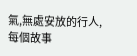氣,無處安放的行人,每個故事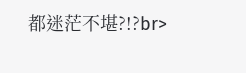都迷茫不堪?!?br>